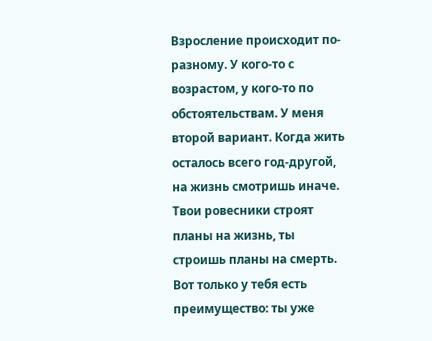Взросление происходит по-разному. У кого-то с возрастом, у кого-то по обстоятельствам. У меня второй вариант. Когда жить осталось всего год-другой, на жизнь смотришь иначе. Твои ровесники строят планы на жизнь, ты строишь планы на смерть. Вот только у тебя есть преимущество: ты уже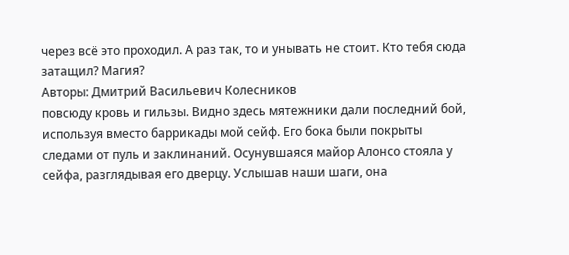через всё это проходил. А раз так, то и унывать не стоит. Кто тебя сюда затащил? Магия?
Авторы: Дмитрий Васильевич Колесников
повсюду кровь и гильзы. Видно здесь мятежники дали последний бой, используя вместо баррикады мой сейф. Его бока были покрыты следами от пуль и заклинаний. Осунувшаяся майор Алонсо стояла у сейфа, разглядывая его дверцу. Услышав наши шаги, она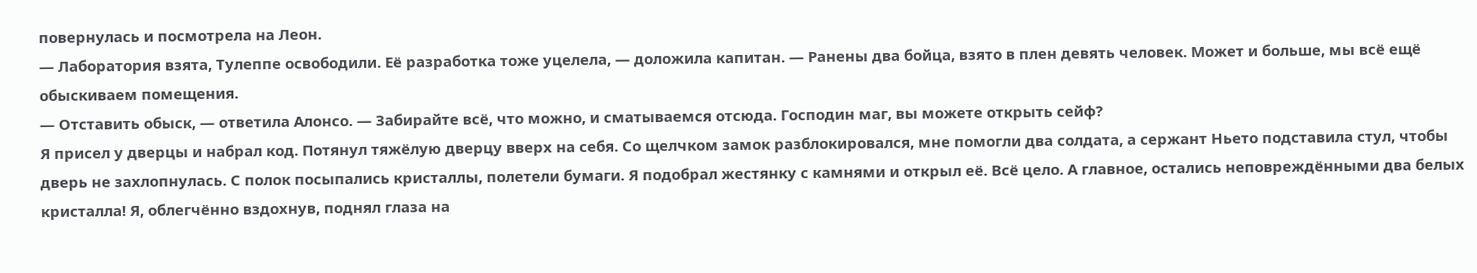повернулась и посмотрела на Леон.
— Лаборатория взята, Тулеппе освободили. Её разработка тоже уцелела, — доложила капитан. — Ранены два бойца, взято в плен девять человек. Может и больше, мы всё ещё обыскиваем помещения.
— Отставить обыск, — ответила Алонсо. — Забирайте всё, что можно, и сматываемся отсюда. Господин маг, вы можете открыть сейф?
Я присел у дверцы и набрал код. Потянул тяжёлую дверцу вверх на себя. Со щелчком замок разблокировался, мне помогли два солдата, а сержант Ньето подставила стул, чтобы дверь не захлопнулась. С полок посыпались кристаллы, полетели бумаги. Я подобрал жестянку с камнями и открыл её. Всё цело. А главное, остались неповреждёнными два белых кристалла! Я, облегчённо вздохнув, поднял глаза на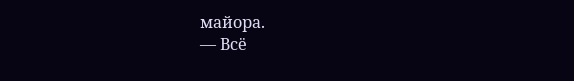майора.
— Всё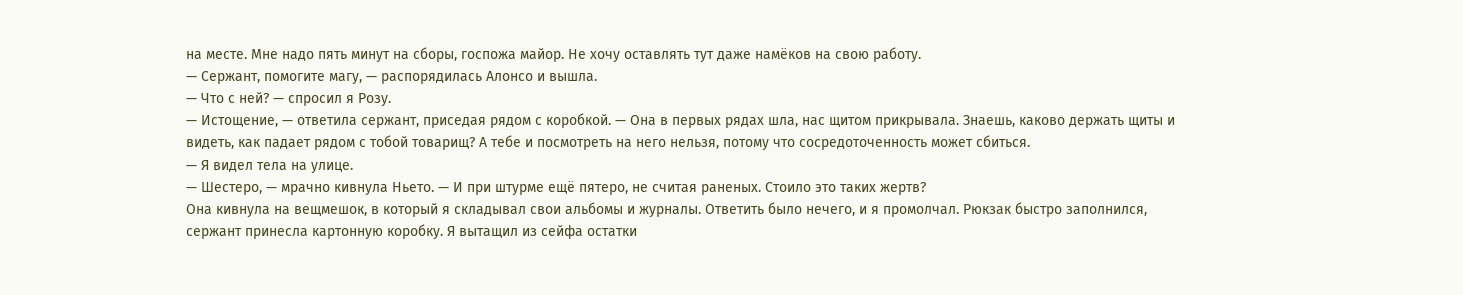на месте. Мне надо пять минут на сборы, госпожа майор. Не хочу оставлять тут даже намёков на свою работу.
— Сержант, помогите магу, — распорядилась Алонсо и вышла.
— Что с ней? — спросил я Розу.
— Истощение, — ответила сержант, приседая рядом с коробкой. — Она в первых рядах шла, нас щитом прикрывала. Знаешь, каково держать щиты и видеть, как падает рядом с тобой товарищ? А тебе и посмотреть на него нельзя, потому что сосредоточенность может сбиться.
— Я видел тела на улице.
— Шестеро, — мрачно кивнула Ньето. — И при штурме ещё пятеро, не считая раненых. Стоило это таких жертв?
Она кивнула на вещмешок, в который я складывал свои альбомы и журналы. Ответить было нечего, и я промолчал. Рюкзак быстро заполнился, сержант принесла картонную коробку. Я вытащил из сейфа остатки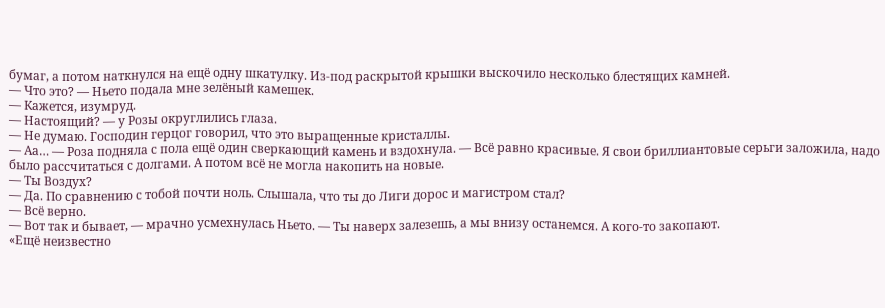бумаг, а потом наткнулся на ещё одну шкатулку. Из-под раскрытой крышки выскочило несколько блестящих камней.
— Что это? — Ньето подала мне зелёный камешек.
— Кажется, изумруд.
— Настоящий? — у Розы округлились глаза.
— Не думаю. Господин герцог говорил, что это выращенные кристаллы.
— Аа… — Роза подняла с пола ещё один сверкающий камень и вздохнула. — Всё равно красивые. Я свои бриллиантовые серьги заложила, надо было рассчитаться с долгами. А потом всё не могла накопить на новые.
— Ты Воздух?
— Да. По сравнению с тобой почти ноль. Слышала, что ты до Лиги дорос и магистром стал?
— Всё верно.
— Вот так и бывает, — мрачно усмехнулась Ньето. — Ты наверх залезешь, а мы внизу останемся. А кого-то закопают.
«Ещё неизвестно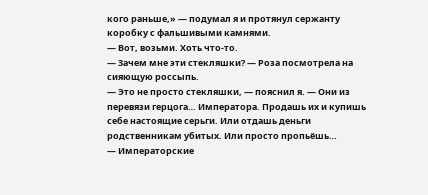кого раньше,» — подумал я и протянул сержанту коробку с фальшивыми камнями.
— Вот, возьми. Хоть что-то.
— Зачем мне эти стекляшки? — Роза посмотрела на сияющую россыпь.
— Это не просто стекляшки, — пояснил я. — Они из перевязи герцога… Императора. Продашь их и купишь себе настоящие серьги. Или отдашь деньги родственникам убитых. Или просто пропьёшь…
— Императорские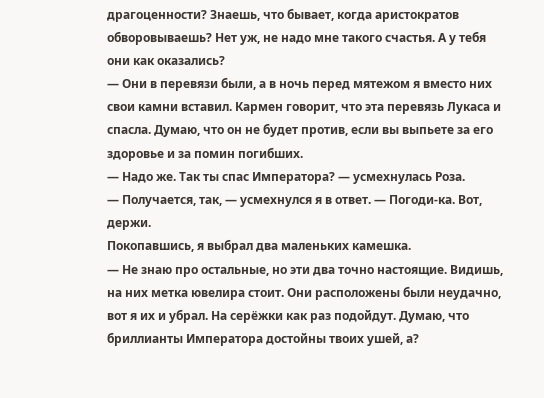драгоценности? Знаешь, что бывает, когда аристократов обворовываешь? Нет уж, не надо мне такого счастья. А у тебя они как оказались?
— Они в перевязи были, а в ночь перед мятежом я вместо них свои камни вставил. Кармен говорит, что эта перевязь Лукаса и спасла. Думаю, что он не будет против, если вы выпьете за его здоровье и за помин погибших.
— Надо же. Так ты спас Императора? — усмехнулась Роза.
— Получается, так, — усмехнулся я в ответ. — Погоди-ка. Вот, держи.
Покопавшись, я выбрал два маленьких камешка.
— Не знаю про остальные, но эти два точно настоящие. Видишь, на них метка ювелира стоит. Они расположены были неудачно, вот я их и убрал. На серёжки как раз подойдут. Думаю, что бриллианты Императора достойны твоих ушей, а?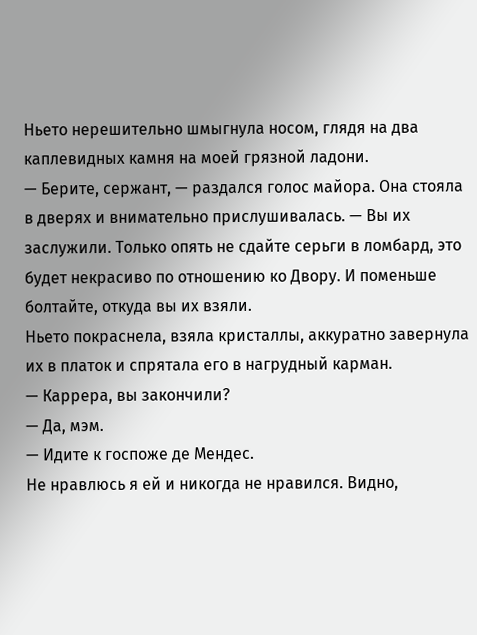Ньето нерешительно шмыгнула носом, глядя на два каплевидных камня на моей грязной ладони.
— Берите, сержант, — раздался голос майора. Она стояла в дверях и внимательно прислушивалась. — Вы их заслужили. Только опять не сдайте серьги в ломбард, это будет некрасиво по отношению ко Двору. И поменьше болтайте, откуда вы их взяли.
Ньето покраснела, взяла кристаллы, аккуратно завернула их в платок и спрятала его в нагрудный карман.
— Каррера, вы закончили?
— Да, мэм.
— Идите к госпоже де Мендес.
Не нравлюсь я ей и никогда не нравился. Видно,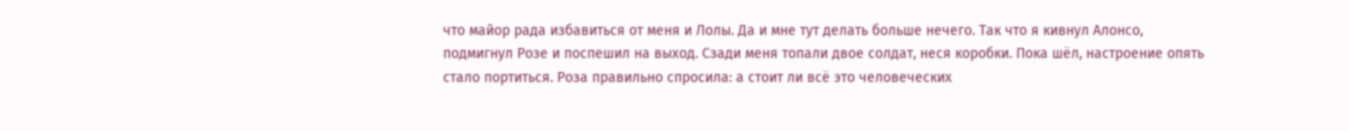что майор рада избавиться от меня и Лолы. Да и мне тут делать больше нечего. Так что я кивнул Алонсо, подмигнул Розе и поспешил на выход. Сзади меня топали двое солдат, неся коробки. Пока шёл, настроение опять стало портиться. Роза правильно спросила: а стоит ли всё это человеческих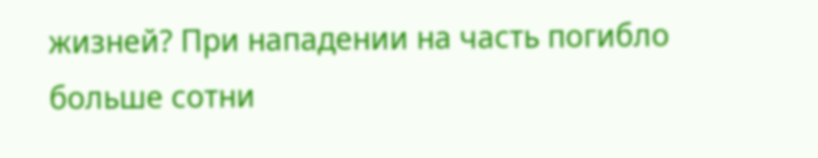жизней? При нападении на часть погибло больше сотни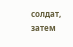солдат, затем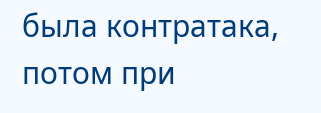была контратака, потом при